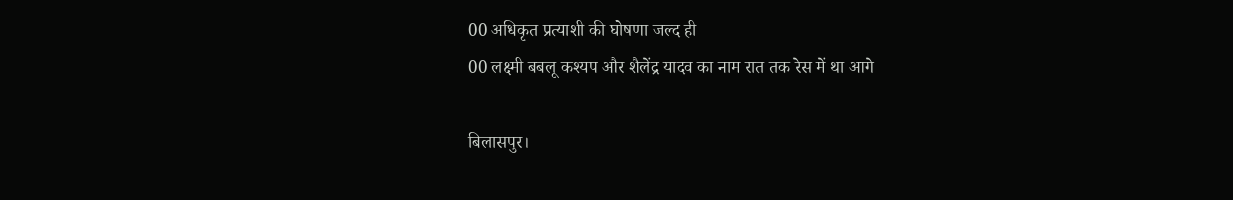00 अधिकृत प्रत्याशी की घोषणा जल्द ही
00 लक्ष्मी बबलू कश्यप और शैलेंद्र यादव का नाम रात तक रेस में था आगे

बिलासपुर।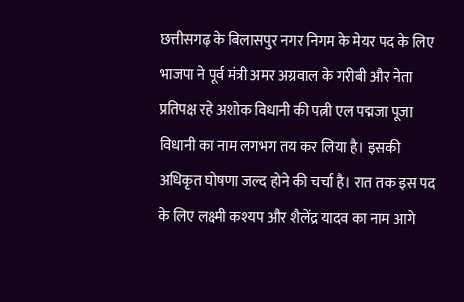छत्तीसगढ़ के बिलासपुर नगर निगम के मेयर पद के लिए भाजपा ने पूर्व मंत्री अमर अग्रवाल के गरीबी और नेता प्रतिपक्ष रहे अशोक विधानी की पत्नी एल पद्मजा पूजा विधानी का नाम लगभग तय कर लिया है। इसकी अधिकृत घोषणा जल्द होने की चर्चा है। रात तक इस पद के लिए लक्ष्मी कश्यप और शैलेंद्र यादव का नाम आगे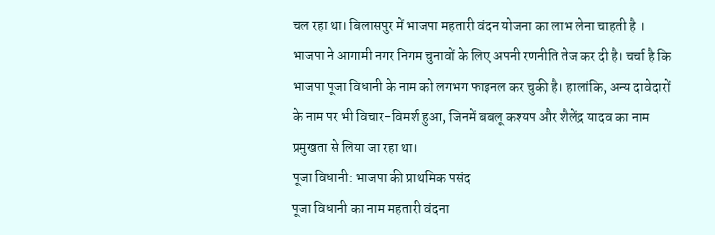चल रहा था। बिलासपुर में भाजपा महतारी वंदन योजना का लाभ लेना चाहती है ।
भाजपा ने आगामी नगर निगम चुनावों के लिए अपनी रणनीति तेज कर दी है। चर्चा है कि भाजपा पूजा विधानी के नाम को लगभग फाइनल कर चुकी है। हालांकि, अन्य दावेदारों के नाम पर भी विचार-विमर्श हुआ, जिनमें बबलू कश्यप और शैलेंद्र यादव का नाम प्रमुखता से लिया जा रहा था।
पूजा विधानी: भाजपा की प्राथमिक पसंद
पूजा विधानी का नाम महतारी वंदना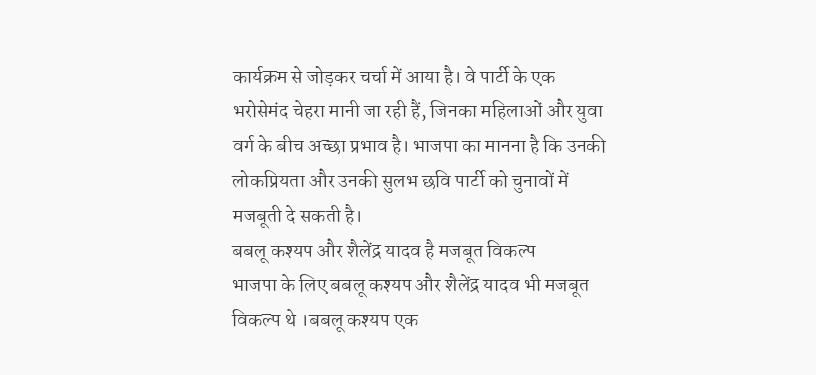कार्यक्रम से जोड़कर चर्चा में आया है। वे पार्टी के एक भरोसेमंद चेहरा मानी जा रही हैं, जिनका महिलाओं और युवा वर्ग के बीच अच्छा प्रभाव है। भाजपा का मानना है कि उनकी लोकप्रियता और उनकी सुलभ छवि पार्टी को चुनावों में मजबूती दे सकती है।
बबलू कश्यप और शैलेंद्र यादव है मजबूत विकल्प
भाजपा के लिए बबलू कश्यप और शैलेंद्र यादव भी मजबूत विकल्प थे ।बबलू कश्यप एक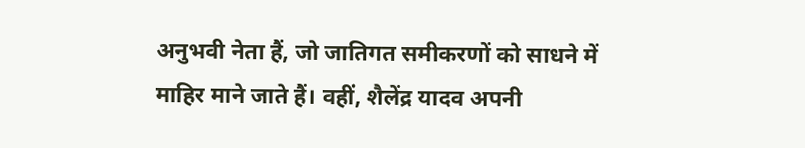अनुभवी नेता हैं, जो जातिगत समीकरणों को साधने में माहिर माने जाते हैं। वहीं, शैलेंद्र यादव अपनी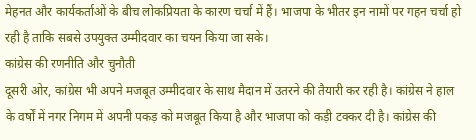मेहनत और कार्यकर्ताओं के बीच लोकप्रियता के कारण चर्चा में हैं। भाजपा के भीतर इन नामों पर गहन चर्चा हो रही है ताकि सबसे उपयुक्त उम्मीदवार का चयन किया जा सके।
कांग्रेस की रणनीति और चुनौती
दूसरी ओर, कांग्रेस भी अपने मजबूत उम्मीदवार के साथ मैदान में उतरने की तैयारी कर रही है। कांग्रेस ने हाल के वर्षों में नगर निगम में अपनी पकड़ को मजबूत किया है और भाजपा को कड़ी टक्कर दी है। कांग्रेस की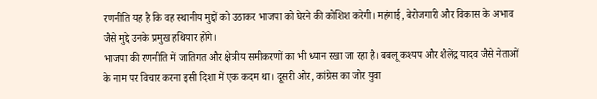रणनीति यह है कि वह स्थानीय मुद्दों को उठाकर भाजपा को घेरने की कोशिश करेगी। महंगाई, बेरोजगारी और विकास के अभाव जैसे मुद्दे उनके प्रमुख हथियार होंगे।
भाजपा की रणनीति में जातिगत और क्षेत्रीय समीकरणों का भी ध्यान रखा जा रहा है। बबलू कश्यप और शैलेंद्र यादव जैसे नेताओं के नाम पर विचार करना इसी दिशा में एक कदम था। दूसरी ओर, कांग्रेस का जोर युवा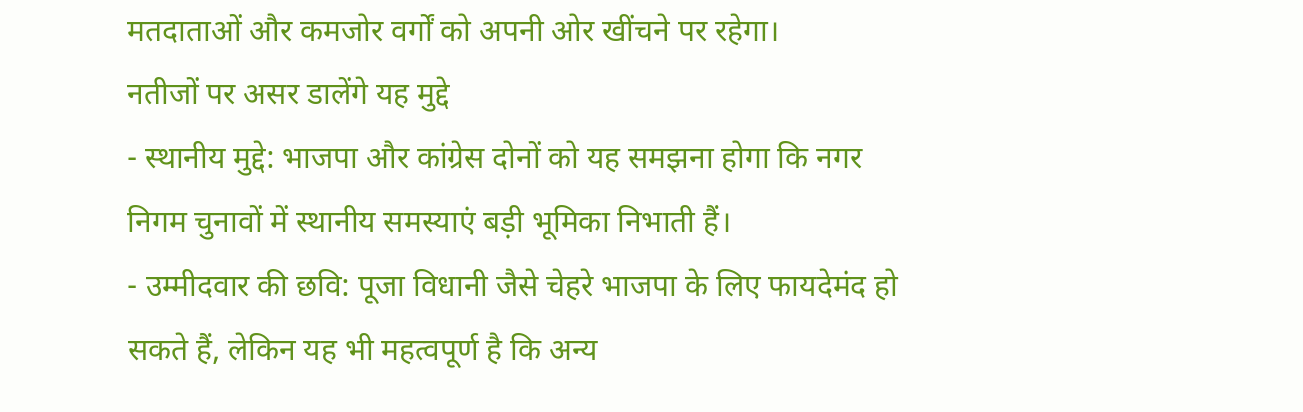मतदाताओं और कमजोर वर्गों को अपनी ओर खींचने पर रहेगा।
नतीजों पर असर डालेंगे यह मुद्दे
- स्थानीय मुद्दे: भाजपा और कांग्रेस दोनों को यह समझना होगा कि नगर निगम चुनावों में स्थानीय समस्याएं बड़ी भूमिका निभाती हैं।
- उम्मीदवार की छवि: पूजा विधानी जैसे चेहरे भाजपा के लिए फायदेमंद हो सकते हैं, लेकिन यह भी महत्वपूर्ण है कि अन्य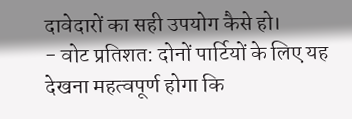दावेदारों का सही उपयोग कैसे हो।
- वोट प्रतिशत: दोनों पार्टियों के लिए यह देखना महत्वपूर्ण होगा कि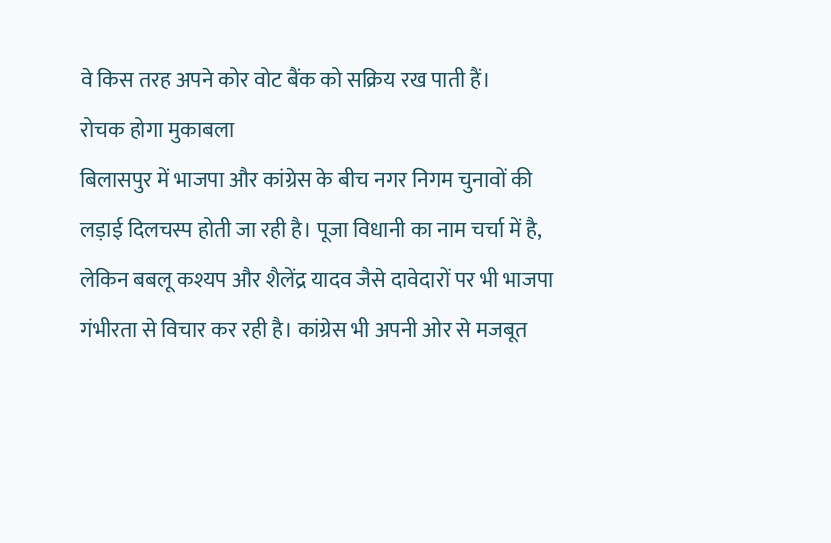वे किस तरह अपने कोर वोट बैंक को सक्रिय रख पाती हैं।
रोचक होगा मुकाबला
बिलासपुर में भाजपा और कांग्रेस के बीच नगर निगम चुनावों की लड़ाई दिलचस्प होती जा रही है। पूजा विधानी का नाम चर्चा में है, लेकिन बबलू कश्यप और शैलेंद्र यादव जैसे दावेदारों पर भी भाजपा गंभीरता से विचार कर रही है। कांग्रेस भी अपनी ओर से मजबूत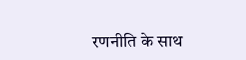रणनीति के साथ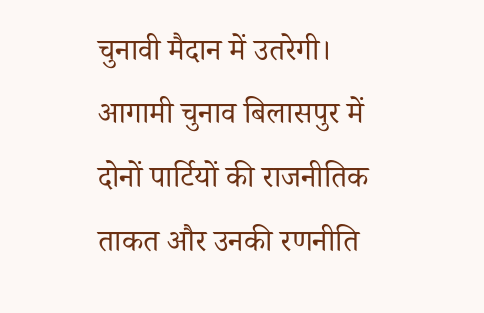चुनावी मैदान में उतरेगी। आगामी चुनाव बिलासपुर में दोनों पार्टियों की राजनीतिक ताकत और उनकी रणनीति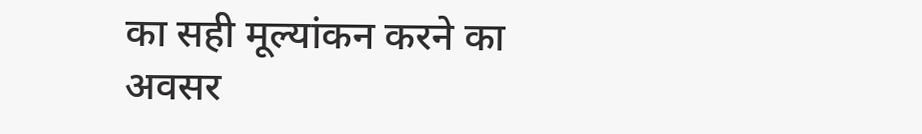का सही मूल्यांकन करने का अवसर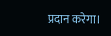प्रदान करेगा।